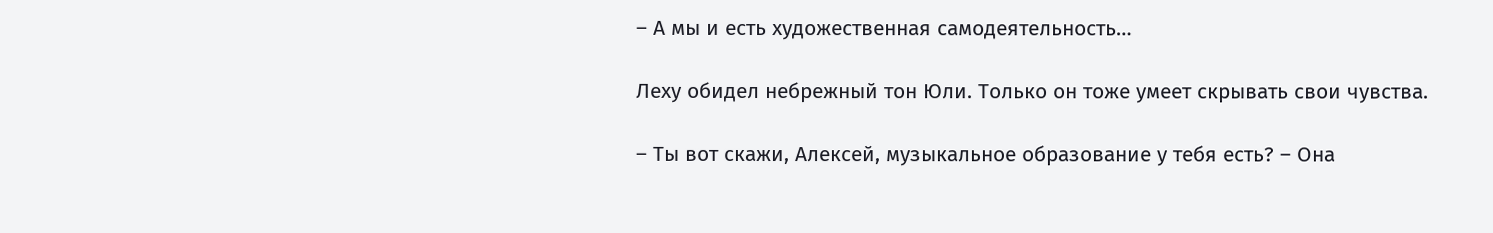– А мы и есть художественная самодеятельность…

Леху обидел небрежный тон Юли. Только он тоже умеет скрывать свои чувства.

– Ты вот скажи, Алексей, музыкальное образование у тебя есть? – Она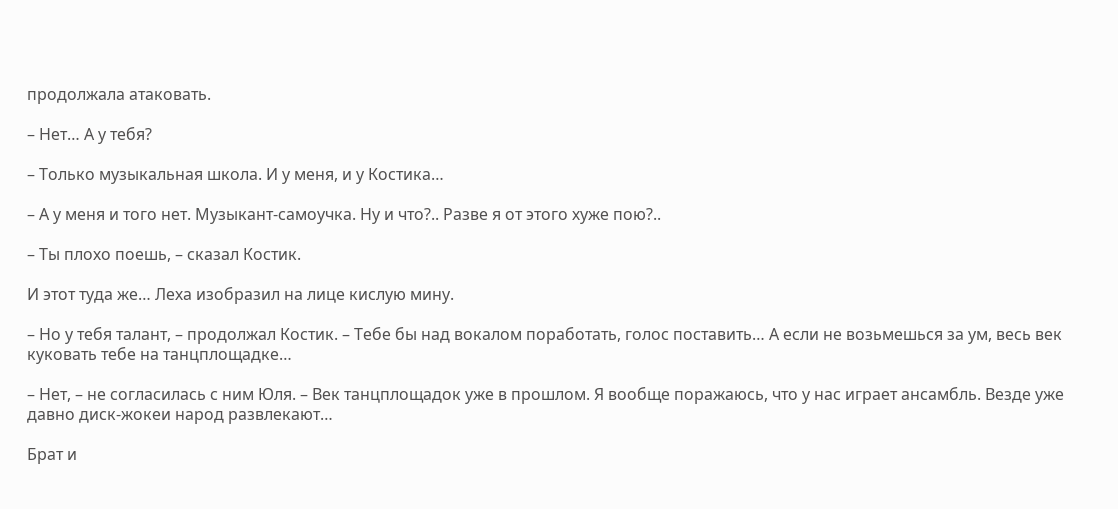продолжала атаковать.

– Нет… А у тебя?

– Только музыкальная школа. И у меня, и у Костика…

– А у меня и того нет. Музыкант-самоучка. Ну и что?.. Разве я от этого хуже пою?..

– Ты плохо поешь, – сказал Костик.

И этот туда же… Леха изобразил на лице кислую мину.

– Но у тебя талант, – продолжал Костик. – Тебе бы над вокалом поработать, голос поставить… А если не возьмешься за ум, весь век куковать тебе на танцплощадке…

– Нет, – не согласилась с ним Юля. – Век танцплощадок уже в прошлом. Я вообще поражаюсь, что у нас играет ансамбль. Везде уже давно диск-жокеи народ развлекают…

Брат и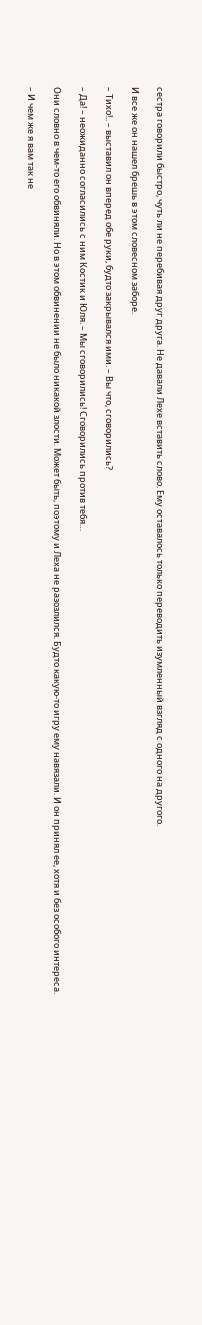сестра говорили быстро, чуть ли не перебивая друг друга. Не давали Лехе вставить слово. Ему оставалось только переводить изумленный взгляд с одного на другого.

И все же он нашел брешь в этом словесном заборе.

– Тихо!.. – выставил он вперед обе руки, будто закрывался ими. – Вы что, сговорились?

– Да! – неожиданно согласились с ним Костик и Юля. – Мы сговорились! Сговорились против тебя…

Они словно в чем-то его обвиняли. Но в этом обвинении не было никакой злости. Может быть, поэтому и Леха не разозлился. Будто какую-то игру ему навязали. И он принял ее, хотя и без особого интереса.

– И чем же я вам так не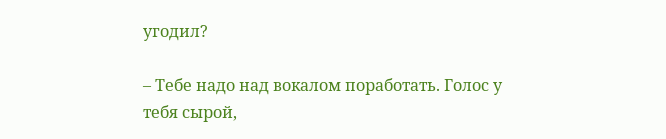угодил?

– Тебе надо над вокалом поработать. Голос у тебя сырой,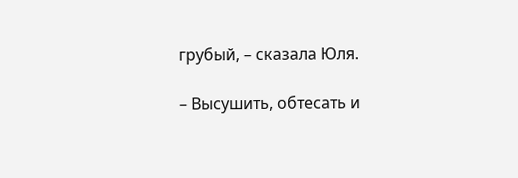грубый, – сказала Юля.

– Высушить, обтесать и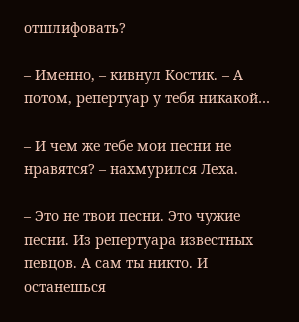отшлифовать?

– Именно, – кивнул Костик. – А потом, репертуар у тебя никакой…

– И чем же тебе мои песни не нравятся? – нахмурился Леха.

– Это не твои песни. Это чужие песни. Из репертуара известных певцов. А сам ты никто. И останешься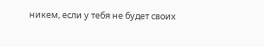никем, если у тебя не будет своих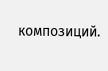композиций.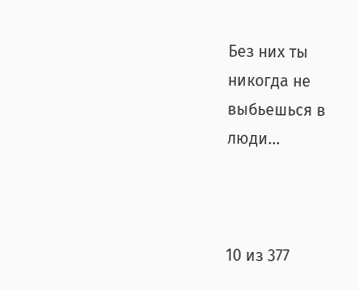Без них ты никогда не выбьешься в люди…



10 из 377